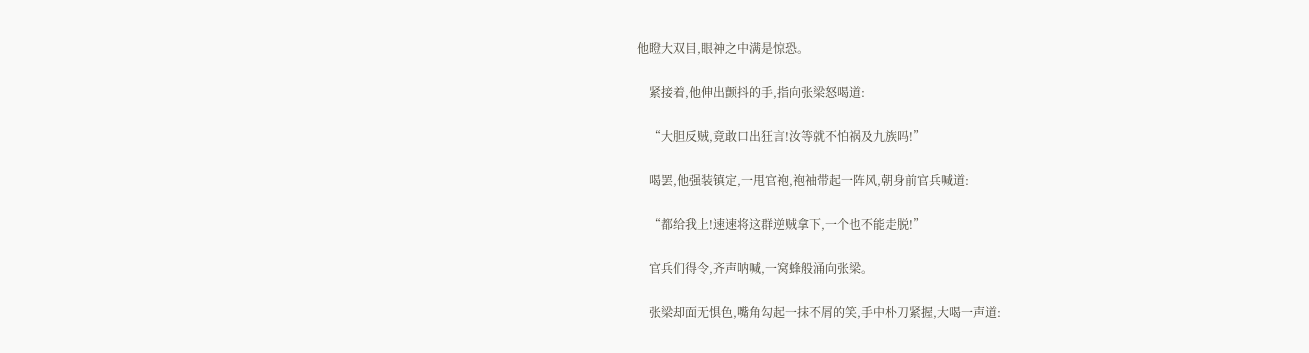他瞪大双目,眼神之中满是惊恐。

    紧接着,他伸出颤抖的手,指向张梁怒喝道:

    “大胆反贼,竟敢口出狂言!汝等就不怕祸及九族吗!”

    喝罢,他强装镇定,一甩官袍,袍袖带起一阵风,朝身前官兵喊道:

    “都给我上!速速将这群逆贼拿下,一个也不能走脱!”

    官兵们得令,齐声呐喊,一窝蜂般涌向张梁。

    张梁却面无惧色,嘴角勾起一抹不屑的笑,手中朴刀紧握,大喝一声道: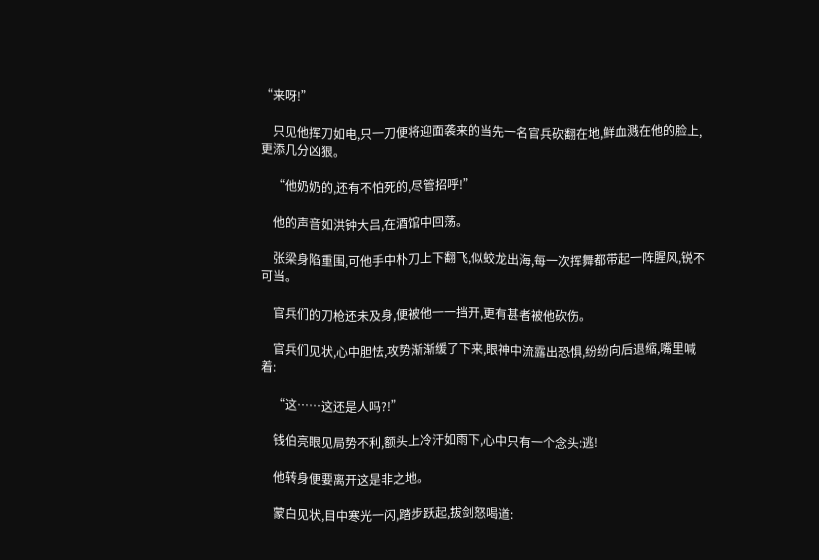“来呀!”

    只见他挥刀如电,只一刀便将迎面袭来的当先一名官兵砍翻在地,鲜血溅在他的脸上,更添几分凶狠。

    “他奶奶的,还有不怕死的,尽管招呼!”

    他的声音如洪钟大吕,在酒馆中回荡。

    张梁身陷重围,可他手中朴刀上下翻飞,似蛟龙出海,每一次挥舞都带起一阵腥风,锐不可当。

    官兵们的刀枪还未及身,便被他一一挡开,更有甚者被他砍伤。

    官兵们见状,心中胆怯,攻势渐渐缓了下来,眼神中流露出恐惧,纷纷向后退缩,嘴里喊着:

    “这……这还是人吗?!”

    钱伯亮眼见局势不利,额头上冷汗如雨下,心中只有一个念头:逃!

    他转身便要离开这是非之地。

    蒙白见状,目中寒光一闪,踏步跃起,拔剑怒喝道: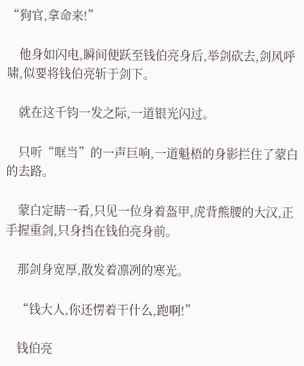“狗官,拿命来!”

    他身如闪电,瞬间便跃至钱伯亮身后,举剑砍去,剑风呼啸,似要将钱伯亮斩于剑下。

    就在这千钧一发之际,一道银光闪过。

    只听“哐当”的一声巨响,一道魁梧的身影拦住了蒙白的去路。

    蒙白定睛一看,只见一位身着盔甲,虎背熊腰的大汉,正手握重剑,只身挡在钱伯亮身前。

    那剑身宽厚,散发着凛冽的寒光。

    “钱大人,你还愣着干什么,跑啊!”

    钱伯亮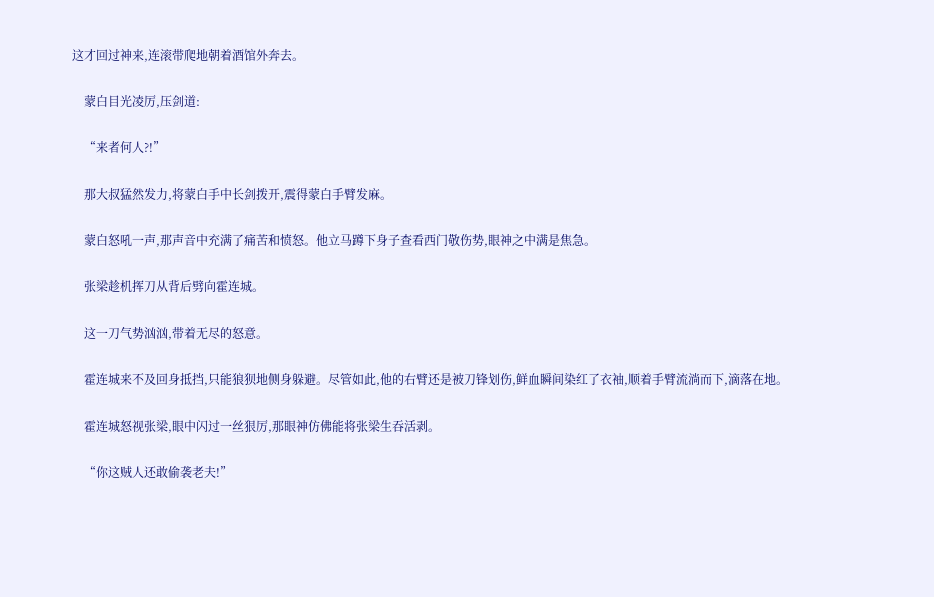这才回过神来,连滚带爬地朝着酒馆外奔去。

    蒙白目光凌厉,压剑道:

    “来者何人?!”

    那大叔猛然发力,将蒙白手中长剑拨开,震得蒙白手臂发麻。

    蒙白怒吼一声,那声音中充满了痛苦和愤怒。他立马蹲下身子查看西门敬伤势,眼神之中满是焦急。

    张梁趁机挥刀从背后劈向霍连城。

    这一刀气势汹汹,带着无尽的怒意。

    霍连城来不及回身抵挡,只能狼狈地侧身躲避。尽管如此,他的右臂还是被刀锋划伤,鲜血瞬间染红了衣袖,顺着手臂流淌而下,滴落在地。

    霍连城怒视张梁,眼中闪过一丝狠厉,那眼神仿佛能将张梁生吞活剥。

    “你这贼人还敢偷袭老夫!”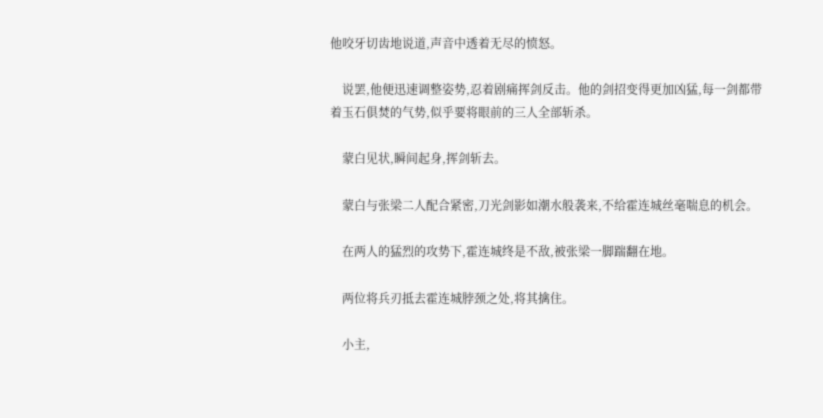他咬牙切齿地说道,声音中透着无尽的愤怒。

    说罢,他便迅速调整姿势,忍着剧痛挥剑反击。他的剑招变得更加凶猛,每一剑都带着玉石俱焚的气势,似乎要将眼前的三人全部斩杀。

    蒙白见状,瞬间起身,挥剑斩去。

    蒙白与张梁二人配合紧密,刀光剑影如潮水般袭来,不给霍连城丝毫喘息的机会。

    在两人的猛烈的攻势下,霍连城终是不敌,被张梁一脚踹翻在地。

    两位将兵刃抵去霍连城脖颈之处,将其擒住。

    小主,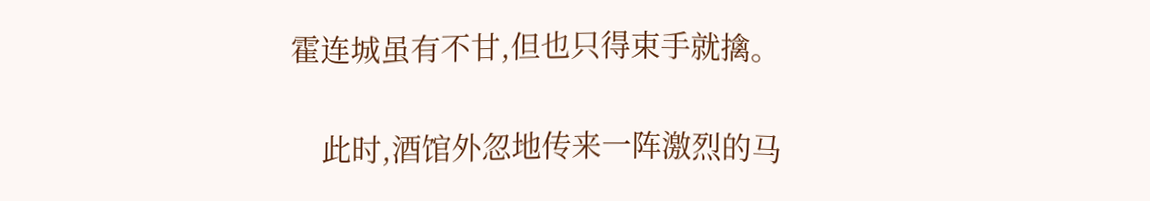霍连城虽有不甘,但也只得束手就擒。

    此时,酒馆外忽地传来一阵激烈的马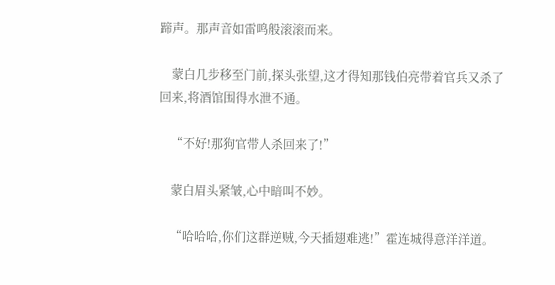蹄声。那声音如雷鸣般滚滚而来。

    蒙白几步移至门前,探头张望,这才得知那钱伯亮带着官兵又杀了回来,将酒馆围得水泄不通。

    “不好!那狗官带人杀回来了!”

    蒙白眉头紧皱,心中暗叫不妙。

    “哈哈哈,你们这群逆贼,今天插翅难逃!”霍连城得意洋洋道。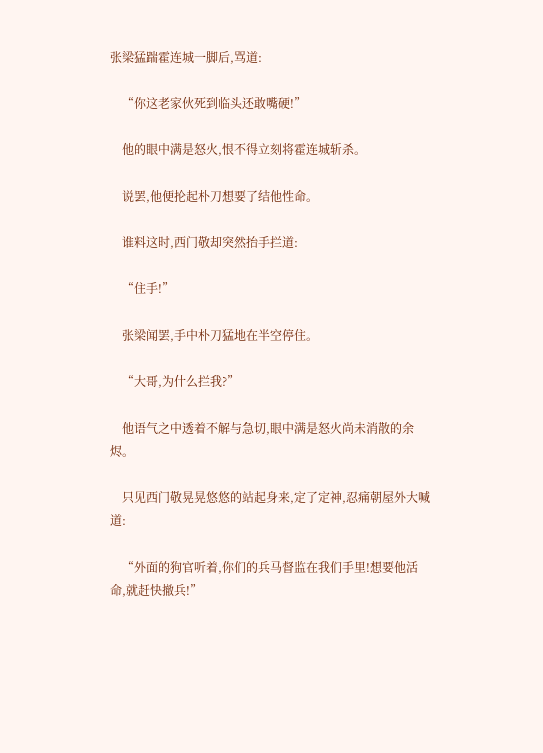张梁猛踹霍连城一脚后,骂道:

    “你这老家伙死到临头还敢嘴硬!”

    他的眼中满是怒火,恨不得立刻将霍连城斩杀。

    说罢,他便抡起朴刀想要了结他性命。

    谁料这时,西门敬却突然抬手拦道:

    “住手!”

    张梁闻罢,手中朴刀猛地在半空停住。

    “大哥,为什么拦我?”

    他语气之中透着不解与急切,眼中满是怒火尚未消散的余烬。

    只见西门敬晃晃悠悠的站起身来,定了定神,忍痛朝屋外大喊道:

    “外面的狗官听着,你们的兵马督监在我们手里!想要他活命,就赶快撤兵!”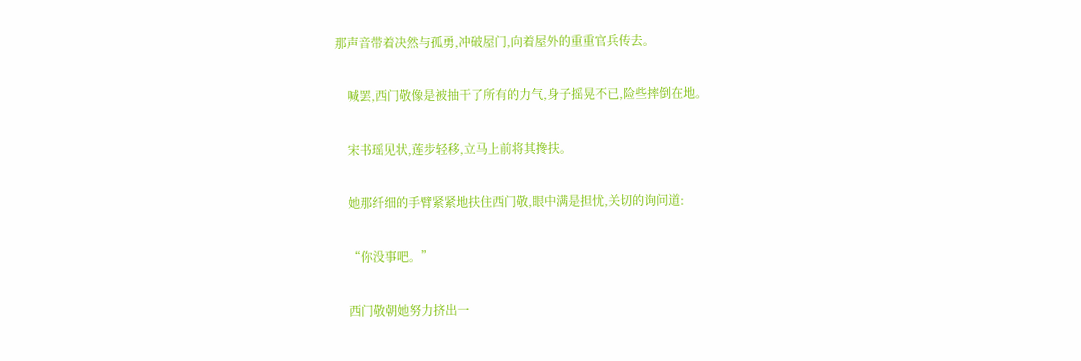那声音带着决然与孤勇,冲破屋门,向着屋外的重重官兵传去。

    喊罢,西门敬像是被抽干了所有的力气,身子摇晃不已,险些摔倒在地。

    宋书瑶见状,莲步轻移,立马上前将其搀扶。

    她那纤细的手臂紧紧地扶住西门敬,眼中满是担忧,关切的询问道:

    “你没事吧。”

    西门敬朝她努力挤出一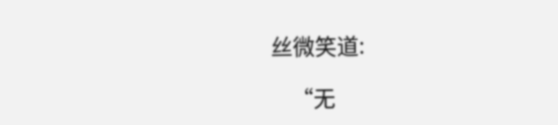丝微笑道:

    “无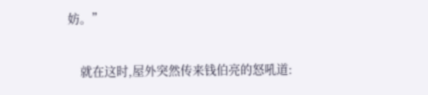妨。”

    就在这时,屋外突然传来钱伯亮的怒吼道: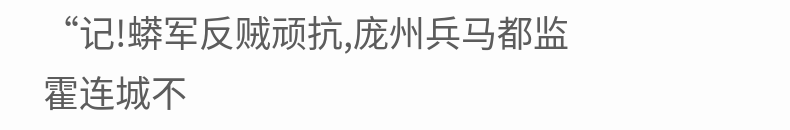“记!蟒军反贼顽抗,庞州兵马都监霍连城不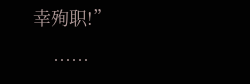幸殉职!”

    ……